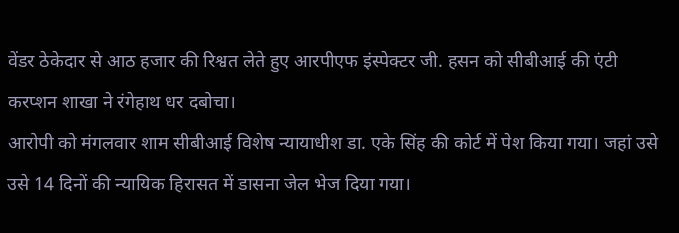वेंडर ठेकेदार से आठ हजार की रिश्वत लेते हुए आरपीएफ इंस्पेक्टर जी. हसन को सीबीआई की एंटी करप्शन शाखा ने रंगेहाथ धर दबोचा।
आरोपी को मंगलवार शाम सीबीआई विशेष न्यायाधीश डा. एके सिंह की कोर्ट में पेश किया गया। जहां उसे उसे 14 दिनों की न्यायिक हिरासत में डासना जेल भेज दिया गया।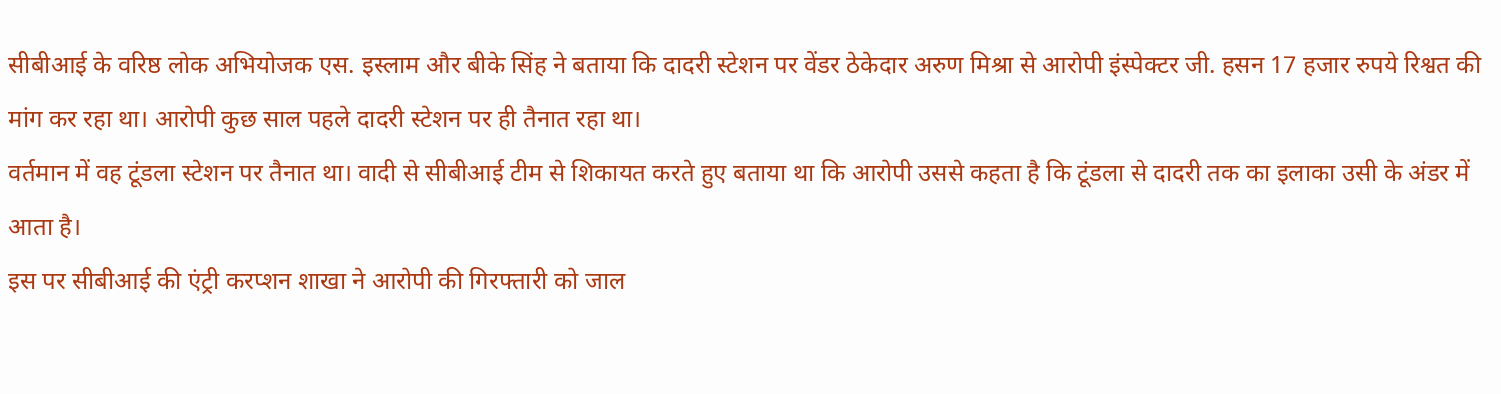सीबीआई के वरिष्ठ लोक अभियोजक एस. इस्लाम और बीके सिंह ने बताया कि दादरी स्टेशन पर वेंडर ठेकेदार अरुण मिश्रा से आरोपी इंस्पेक्टर जी. हसन 17 हजार रुपये रिश्वत की मांग कर रहा था। आरोपी कुछ साल पहले दादरी स्टेशन पर ही तैनात रहा था।
वर्तमान में वह टूंडला स्टेशन पर तैनात था। वादी से सीबीआई टीम से शिकायत करते हुए बताया था कि आरोपी उससे कहता है कि टूंडला से दादरी तक का इलाका उसी के अंडर में आता है।
इस पर सीबीआई की एंट्री करप्शन शाखा ने आरोपी की गिरफ्तारी को जाल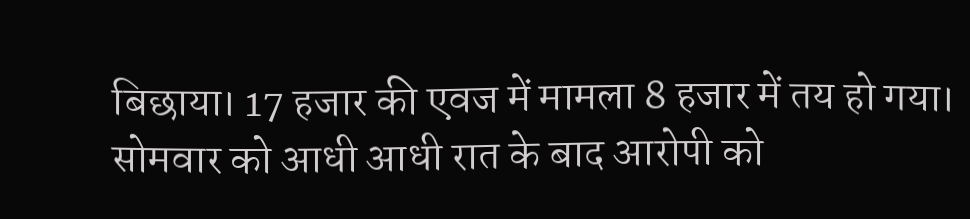बिछाया। 17 हजार की एवज में मामला 8 हजार में तय हो गया।
सोमवार को आधी आधी रात के बाद आरोपी को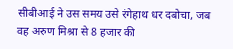सीबीआई ने उस समय उसे रंगेहाथ धर दबोचा, जब वह अरुण मिश्रा से 8 हजार की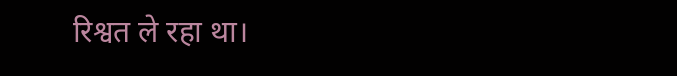रिश्वत ले रहा था।